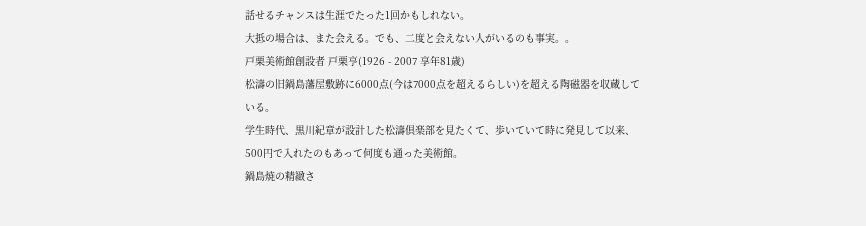話せるチャンスは生涯でたった1回かもしれない。
大抵の場合は、また会える。でも、二度と会えない人がいるのも事実。。
戸栗美術館創設者 戸栗亨(1926 - 2007 享年81歳)
松濤の旧鍋島藩屋敷跡に6000点(今は7000点を超えるらしい)を超える陶磁器を収蔵している。
学生時代、黒川紀章が設計した松濤倶楽部を見たくて、歩いていて時に発見して以来、500円で入れたのもあって何度も通った美術館。
鍋島焼の精緻さ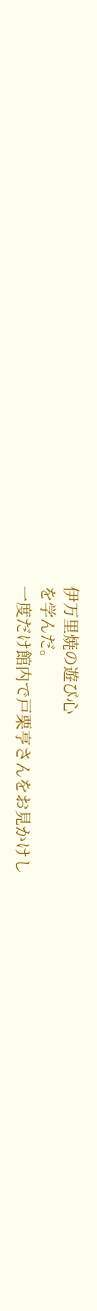伊万里焼の遊び心
を学んだ。
一度だけ館内で戸栗亨さんをお見かけし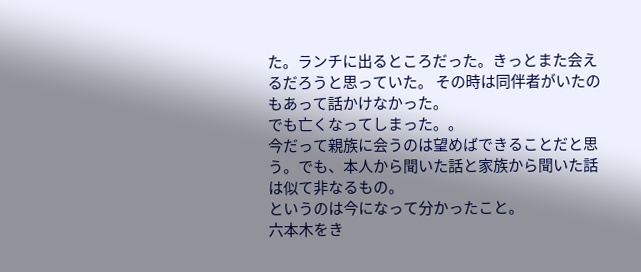た。ランチに出るところだった。きっとまた会えるだろうと思っていた。 その時は同伴者がいたのもあって話かけなかった。
でも亡くなってしまった。。
今だって親族に会うのは望めばできることだと思う。でも、本人から聞いた話と家族から聞いた話は似て非なるもの。
というのは今になって分かったこと。
六本木をき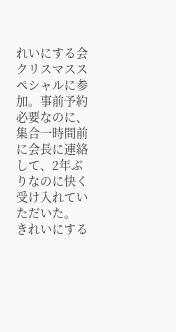れいにする会クリスマススペシャルに参加。事前予約必要なのに、集合一時間前に会長に連絡して、2年ぶりなのに快く受け入れていただいた。
きれいにする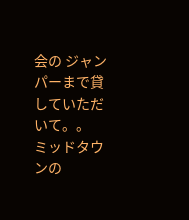会の ジャンパーまで貸していただいて。。
ミッドタウンの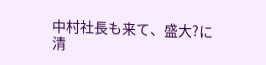中村社長も来て、盛大?に清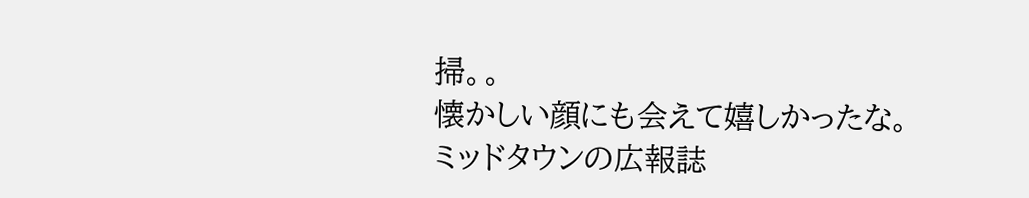掃。。
懐かしい顔にも会えて嬉しかったな。
ミッドタウンの広報誌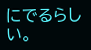にでるらしい。